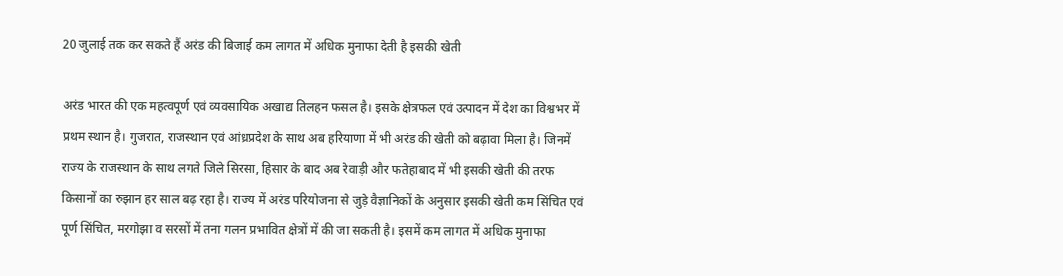20 जुलाई तक कर सकते हैं अरंड की बिजाई कम लागत में अधिक मुनाफा देती है इसकी खेती

अरंड भारत की एक महत्वपूर्ण एवं व्यवसायिक अखाद्य तिलहन फसल है। इसके क्षेत्रफल एवं उत्पादन में देश का विश्वभर में प्रथम स्थान है। गुजरात, राजस्थान एवं आंध्रप्रदेश के साथ अब हरियाणा में भी अरंड की खेती को बढ़ावा मिला है। जिनमें राज्य के राजस्थान के साथ लगते जिले सिरसा, हिसार के बाद अब रेवाड़ी और फतेहाबाद में भी इसकी खेती की तरफ किसानों का रुझान हर साल बढ़ रहा है। राज्य में अरंड परियोजना से जुड़े वैज्ञानिकों के अनुसार इसकी खेती कम सिंचित एवं पूर्ण सिंचित, मरगोझा व सरसों में तना गलन प्रभावित क्षेत्रों में की जा सकती है। इसमें कम लागत में अधिक मुनाफा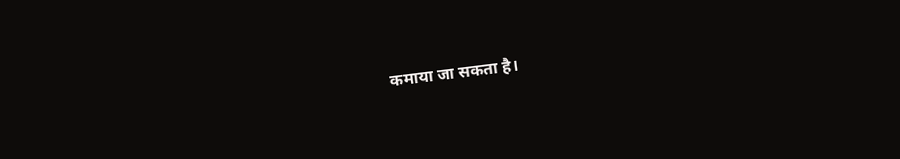कमाया जा सकता है।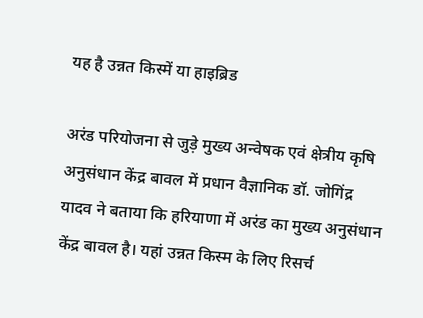यह है उन्नत किस्में या हाइब्रिड

अरंड परियोजना से जुड़े मुख्य अन्वेषक एवं क्षेत्रीय कृषि अनुसंधान केंद्र बावल में प्रधान वैज्ञानिक डॉ. जोगिंद्र यादव ने बताया कि हरियाणा में अरंड का मुख्य अनुसंधान केंद्र बावल है। यहां उन्नत किस्म के लिए रिसर्च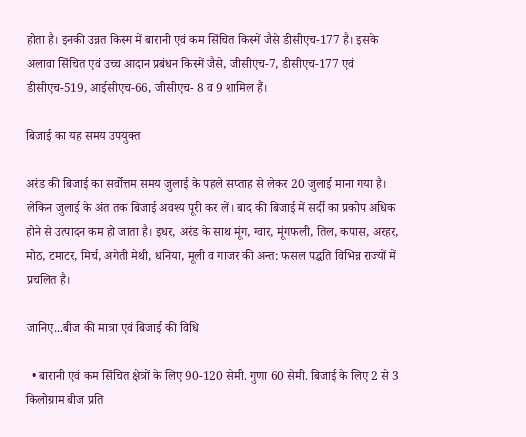होता है। इनकी उन्नत किस्म में बारानी एवं कम सिंचित किस्में जैसे डीसीएच-177 है। इसके अलावा सिंचित एवं उच्च आदान प्रबंधन किस्में जैसे, जीसीएच-7, डीसीएच-177 एवं डीसीएच-519, आईसीएच-66, जीसीएच- 8 व 9 शामिल हैं।

बिजाई का यह समय उपयुक्त

अरंड की बिजाई का सर्वोत्तम समय जुलाई के पहले सप्ताह से लेकर 20 जुलाई माना गया है। लेकिन जुलाई के अंत तक बिजाई अवश्य पूरी कर लें। बाद की बिजाई में सर्दी का प्रकोप अधिक होने से उत्पादन कम हो जाता है। इधर, अरंड के साथ मूंग, ग्वार, मूंगफली, तिल, कपास, अरहर, मोठ, टमाटर, मिर्च, अगेती मेथी, धनिया, मूली व गाजर की अन्त: फसल पद्धति विभिन्न राज्यों में प्रचलित है।

जानिए...बीज की मात्रा एवं बिजाई की विधि

  • बारानी एवं कम सिंचित क्षेत्रों के लिए 90-120 सेमी. गुणा 60 सेमी. बिजाई के लिए 2 से 3 किलोग्राम बीज प्रति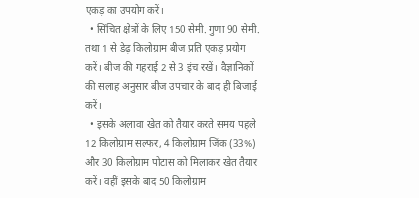एकड़ का उपयोग करें।
  • सिंचित क्षेत्रों के लिए 150 सेमी. गुणा 90 सेमी. तथा 1 से डेढ़ किलोग्राम बीज प्रति एकड़ प्रयोग करें। बीज की गहराई 2 से 3 इंच रखें। वैज्ञानिकों की सलाह अनुसार बीज उपचार के बाद ही बिजाई करें।
  • इसके अलावा खेत को तैयार करते समय पहले 12 किलोग्राम सल्फर, 4 किलोग्राम जिंक (33%) और 30 किलोग्राम पोटास को मिलाकर खेत तैयार करें। वहीं इसके बाद 50 किलोग्राम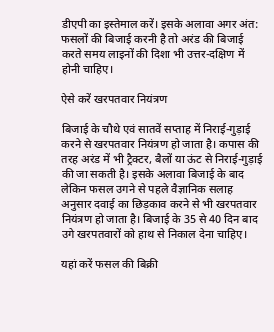डीएपी का इस्तेमाल करें। इसके अलावा अगर अंत: फसलों की बिजाई करनी है तो अरंड की बिजाई करते समय लाइनों की दिशा भी उत्तर-दक्षिण में होनी चाहिए।

ऐसे करें खरपतवार नियंत्रण

बिजाई के चौथे एवं सातवें सप्ताह में निराई-गुड़ाई करने से खरपतवार नियंत्रण हो जाता है। कपास की तरह अरंड में भी ट्रैक्टर, बैलों या ऊंट से निराई-गुड़ाई की जा सकती है। इसके अलावा बिजाई के बाद लेकिन फसल उगने से पहले वैज्ञानिक सलाह अनुसार दवाई का छिड़काव करने से भी खरपतवार नियंत्रण हो जाता है। बिजाई के 35 से 40 दिन बाद उगे खरपतवारों को हाथ से निकाल देना चाहिए।

यहां करें फसल की बिक्री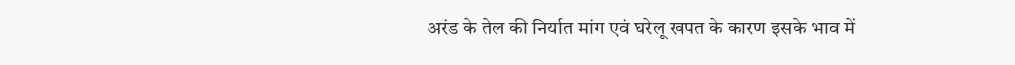अरंड के तेल की निर्यात मांग एवं घरेलू खपत के कारण इसके भाव में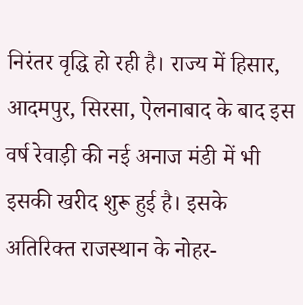निरंतर वृद्धि हो रही है। राज्य में हिसार, आदमपुर, सिरसा, ऐलनाबाद के बाद इस वर्ष रेवाड़ी की नई अनाज मंडी में भी इसकी खरीद शुरू हुई है। इसके अतिरिक्त राजस्थान के नोहर-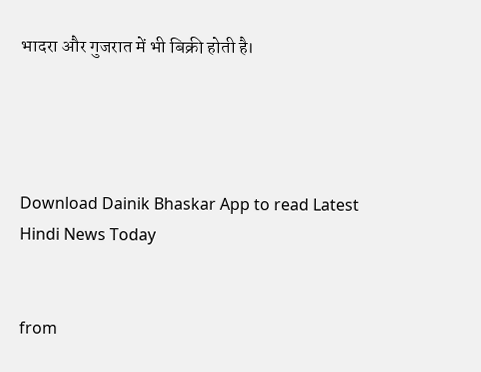भादरा और गुजरात में भी बिक्री होती है।




Download Dainik Bhaskar App to read Latest Hindi News Today


from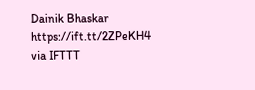Dainik Bhaskar https://ift.tt/2ZPeKH4
via IFTTT